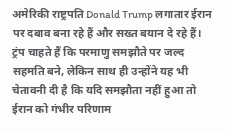अमेरिकी राष्ट्रपति Donald Trump लगातार ईरान पर दबाव बना रहे हैं और सख्त बयान दे रहे हैं। ट्रंप चाहते हैं कि परमाणु समझौते पर जल्द सहमति बने, लेकिन साथ ही उन्होंने यह भी चेतावनी दी है कि यदि समझौता नहीं हुआ तो ईरान को गंभीर परिणाम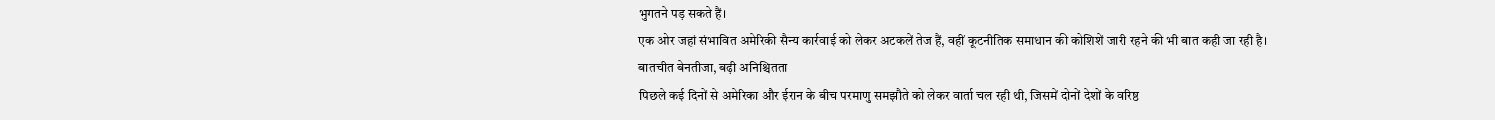भुगतने पड़ सकते हैं।
एक ओर जहां संभावित अमेरिकी सैन्य कार्रवाई को लेकर अटकलें तेज हैं, वहीं कूटनीतिक समाधान की कोशिशें जारी रहने की भी बात कही जा रही है।
बातचीत बेनतीजा, बढ़ी अनिश्चितता
पिछले कई दिनों से अमेरिका और ईरान के बीच परमाणु समझौते को लेकर वार्ता चल रही थी, जिसमें दोनों देशों के वरिष्ठ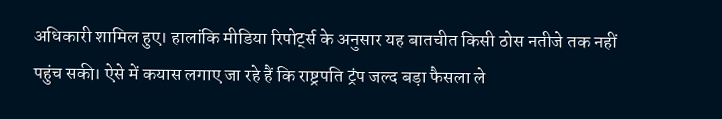अधिकारी शामिल हुए। हालांकि मीडिया रिपोर्ट्स के अनुसार यह बातचीत किसी ठोस नतीजे तक नहीं पहुंच सकी। ऐसे में कयास लगाए जा रहे हैं कि राष्ट्रपति ट्रंप जल्द बड़ा फैसला ले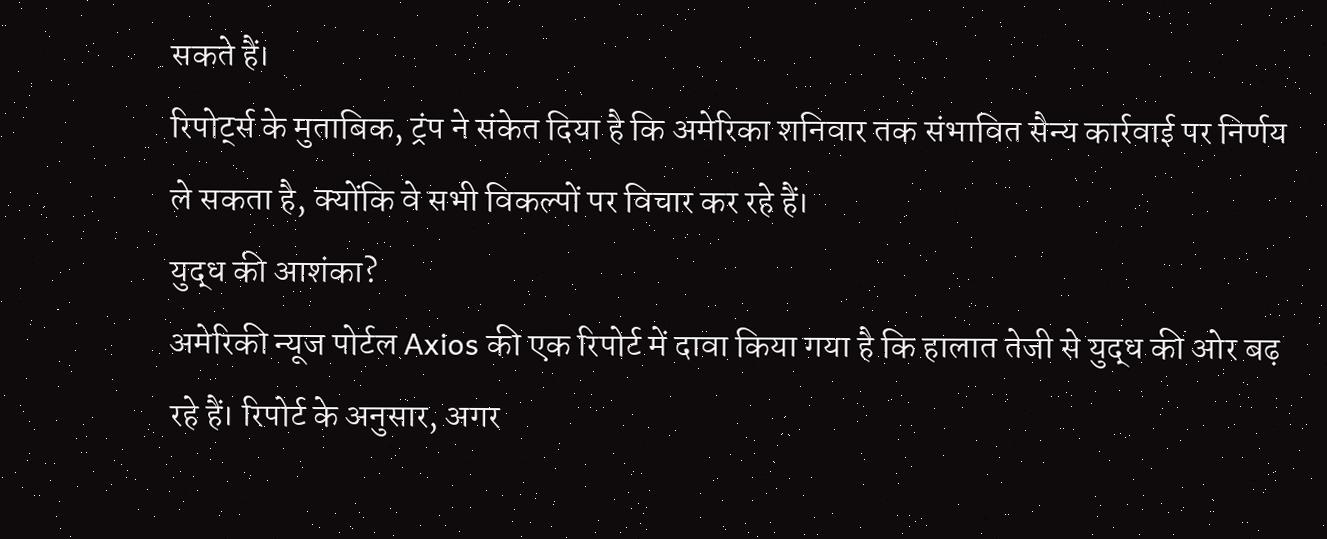सकते हैं।
रिपोर्ट्स के मुताबिक, ट्रंप ने संकेत दिया है कि अमेरिका शनिवार तक संभावित सैन्य कार्रवाई पर निर्णय ले सकता है, क्योंकि वे सभी विकल्पों पर विचार कर रहे हैं।
युद्ध की आशंका?
अमेरिकी न्यूज पोर्टल Axios की एक रिपोर्ट में दावा किया गया है कि हालात तेजी से युद्ध की ओर बढ़ रहे हैं। रिपोर्ट के अनुसार, अगर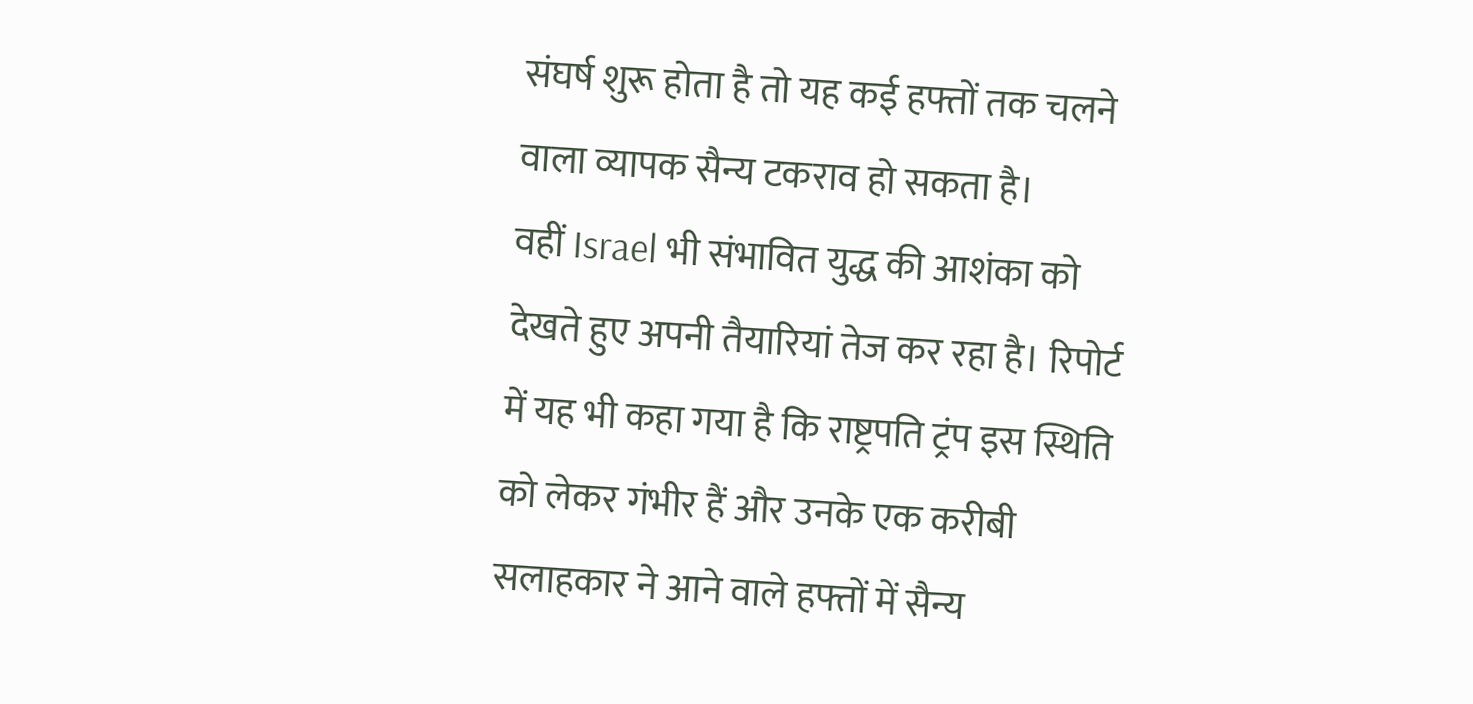संघर्ष शुरू होता है तो यह कई हफ्तों तक चलने वाला व्यापक सैन्य टकराव हो सकता है।
वहीं Israel भी संभावित युद्ध की आशंका को देखते हुए अपनी तैयारियां तेज कर रहा है। रिपोर्ट में यह भी कहा गया है कि राष्ट्रपति ट्रंप इस स्थिति को लेकर गंभीर हैं और उनके एक करीबी सलाहकार ने आने वाले हफ्तों में सैन्य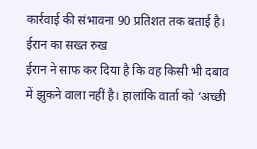कार्रवाई की संभावना 90 प्रतिशत तक बताई है।
ईरान का सख्त रुख
ईरान ने साफ कर दिया है कि वह किसी भी दबाव में झुकने वाला नहीं है। हालांकि वार्ता को ‘अच्छी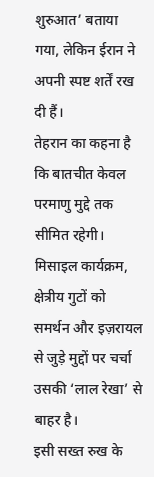शुरुआत’ बताया गया, लेकिन ईरान ने अपनी स्पष्ट शर्तें रख दी हैं।
तेहरान का कहना है कि बातचीत केवल परमाणु मुद्दे तक सीमित रहेगी। मिसाइल कार्यक्रम, क्षेत्रीय गुटों को समर्थन और इज़रायल से जुड़े मुद्दों पर चर्चा उसकी ‘लाल रेखा’ से बाहर है।
इसी सख्त रुख के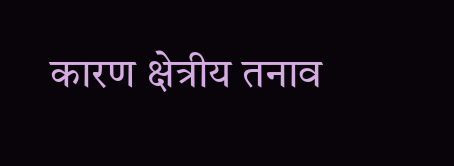कारण क्षेत्रीय तनाव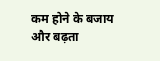कम होने के बजाय और बढ़ता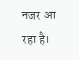नजर आ रहा है।